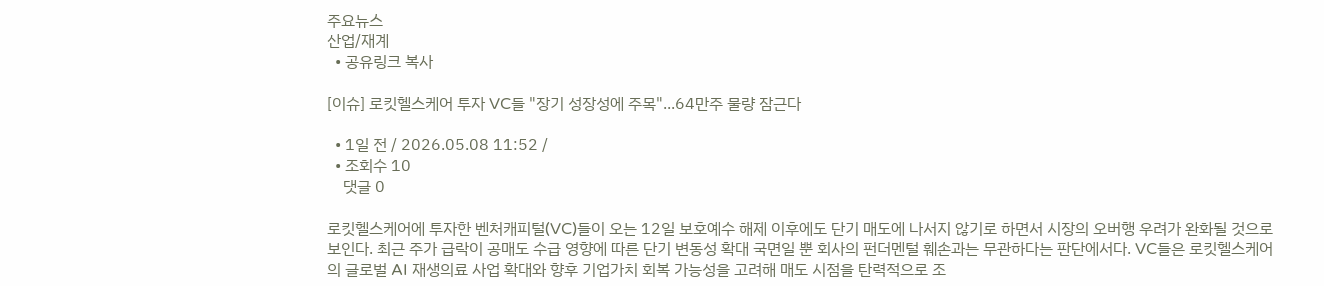주요뉴스
산업/재계
  • 공유링크 복사

[이슈] 로킷헬스케어 투자 VC들 "장기 성장성에 주목"...64만주 물량 잠근다

  • 1일 전 / 2026.05.08 11:52 /
  • 조회수 10
    댓글 0

로킷헬스케어에 투자한 벤처캐피털(VC)들이 오는 12일 보호예수 해제 이후에도 단기 매도에 나서지 않기로 하면서 시장의 오버행 우려가 완화될 것으로 보인다. 최근 주가 급락이 공매도 수급 영향에 따른 단기 변동성 확대 국면일 뿐 회사의 펀더멘털 훼손과는 무관하다는 판단에서다. VC들은 로킷헬스케어의 글로벌 AI 재생의료 사업 확대와 향후 기업가치 회복 가능성을 고려해 매도 시점을 탄력적으로 조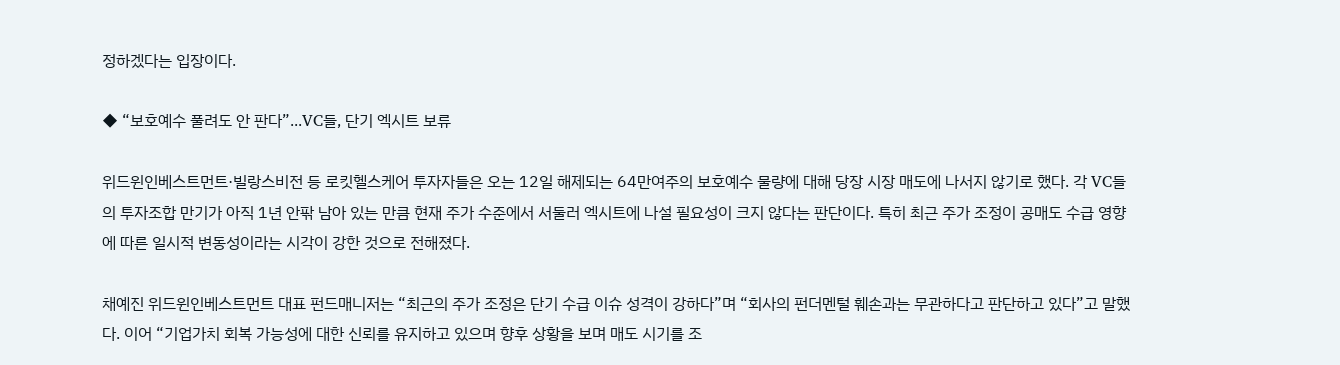정하겠다는 입장이다.

◆ “보호예수 풀려도 안 판다”...VC들, 단기 엑시트 보류

위드윈인베스트먼트·빌랑스비전 등 로킷헬스케어 투자자들은 오는 12일 해제되는 64만여주의 보호예수 물량에 대해 당장 시장 매도에 나서지 않기로 했다. 각 VC들의 투자조합 만기가 아직 1년 안팎 남아 있는 만큼 현재 주가 수준에서 서둘러 엑시트에 나설 필요성이 크지 않다는 판단이다. 특히 최근 주가 조정이 공매도 수급 영향에 따른 일시적 변동성이라는 시각이 강한 것으로 전해졌다.

채예진 위드윈인베스트먼트 대표 펀드매니저는 “최근의 주가 조정은 단기 수급 이슈 성격이 강하다”며 “회사의 펀더멘털 훼손과는 무관하다고 판단하고 있다”고 말했다. 이어 “기업가치 회복 가능성에 대한 신뢰를 유지하고 있으며 향후 상황을 보며 매도 시기를 조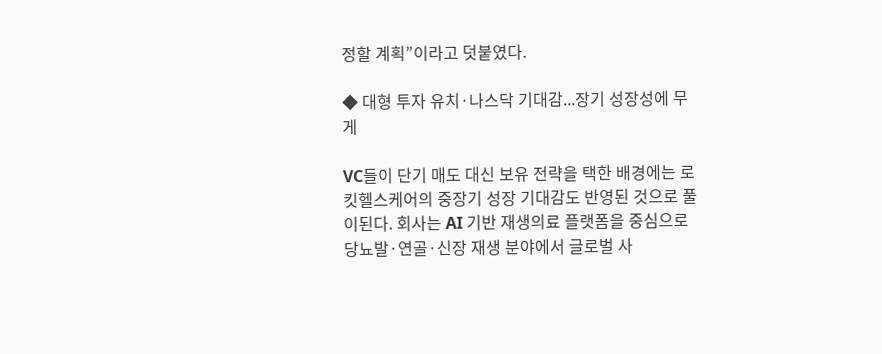정할 계획”이라고 덧붙였다.

◆ 대형 투자 유치·나스닥 기대감...장기 성장성에 무게

VC들이 단기 매도 대신 보유 전략을 택한 배경에는 로킷헬스케어의 중장기 성장 기대감도 반영된 것으로 풀이된다. 회사는 AI 기반 재생의료 플랫폼을 중심으로 당뇨발·연골·신장 재생 분야에서 글로벌 사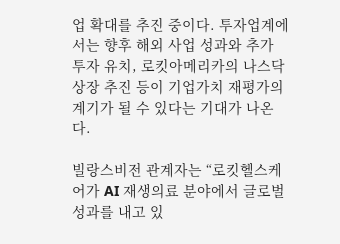업 확대를 추진 중이다. 투자업계에서는 향후 해외 사업 성과와 추가 투자 유치, 로킷아메리카의 나스닥 상장 추진 등이 기업가치 재평가의 계기가 될 수 있다는 기대가 나온다.

빌랑스비전 관계자는 “로킷헬스케어가 AI 재생의료 분야에서 글로벌 성과를 내고 있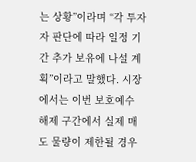는 상황”이라며 “각 투자자 판단에 따라 일정 기간 추가 보유에 나설 계획”이라고 말했다. 시장에서는 이번 보호예수 해제 구간에서 실제 매도 물량이 제한될 경우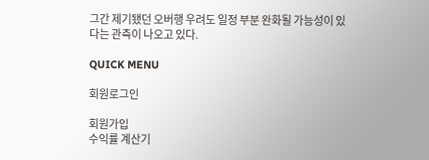그간 제기됐던 오버행 우려도 일정 부분 완화될 가능성이 있다는 관측이 나오고 있다.

QUICK MENU

회원로그인

회원가입
수익률 계산기